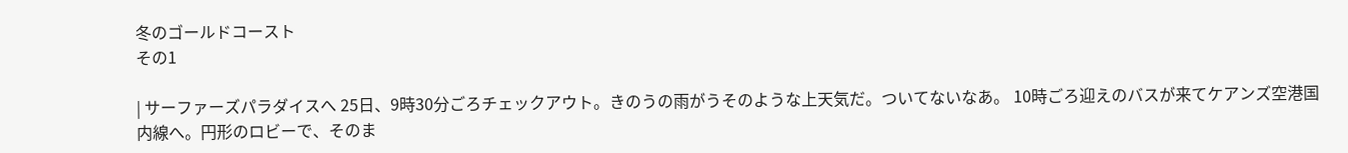冬のゴールドコースト
その1

| サーファーズパラダイスへ 25日、9時30分ごろチェックアウト。きのうの雨がうそのような上天気だ。ついてないなあ。 10時ごろ迎えのバスが来てケアンズ空港国内線へ。円形のロビーで、そのま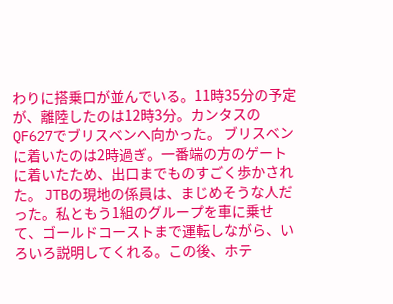わりに搭乗口が並んでいる。11時35分の予定が、離陸したのは12時3分。カンタスのQF627でブリスベンへ向かった。 ブリスベンに着いたのは2時過ぎ。一番端の方のゲートに着いたため、出口までものすごく歩かされた。 JTBの現地の係員は、まじめそうな人だった。私ともう1組のグループを車に乗せて、ゴールドコーストまで運転しながら、いろいろ説明してくれる。この後、ホテ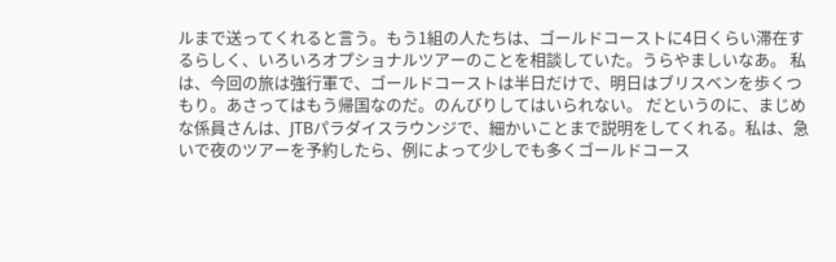ルまで送ってくれると言う。もう1組の人たちは、ゴールドコーストに4日くらい滞在するらしく、いろいろオプショナルツアーのことを相談していた。うらやましいなあ。 私は、今回の旅は強行軍で、ゴールドコーストは半日だけで、明日はブリスベンを歩くつもり。あさってはもう帰国なのだ。のんびりしてはいられない。 だというのに、まじめな係員さんは、JTBパラダイスラウンジで、細かいことまで説明をしてくれる。私は、急いで夜のツアーを予約したら、例によって少しでも多くゴールドコース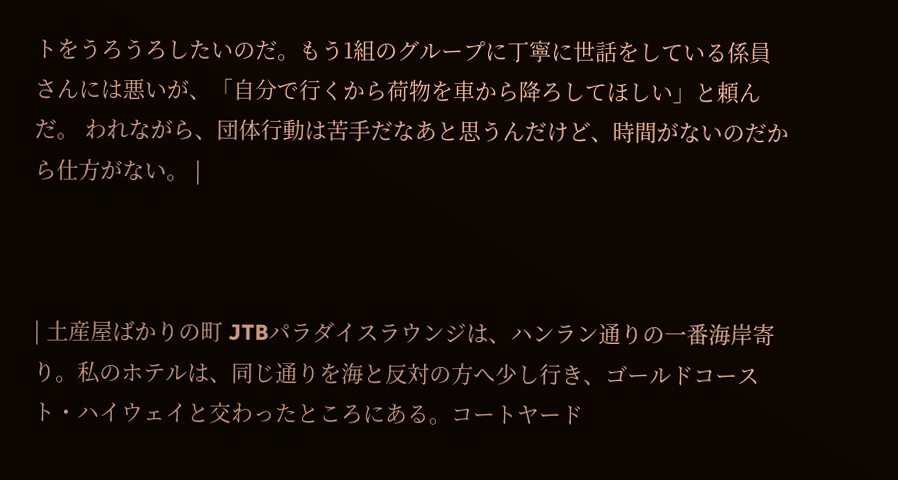トをうろうろしたいのだ。もう1組のグループに丁寧に世話をしている係員さんには悪いが、「自分で行くから荷物を車から降ろしてほしい」と頼んだ。 われながら、団体行動は苦手だなあと思うんだけど、時間がないのだから仕方がない。 |



| 土産屋ばかりの町 JTBパラダイスラウンジは、ハンラン通りの一番海岸寄り。私のホテルは、同じ通りを海と反対の方へ少し行き、ゴールドコースト・ハイウェイと交わったところにある。コートヤード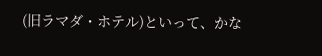(旧ラマダ・ホテル)といって、かな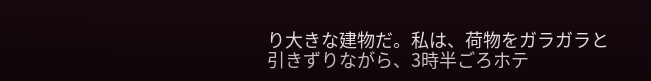り大きな建物だ。私は、荷物をガラガラと引きずりながら、3時半ごろホテ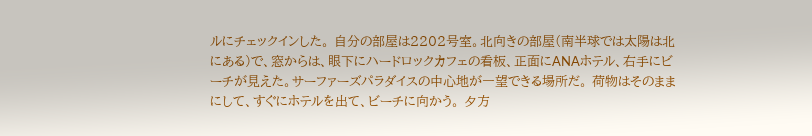ルにチェックインした。 自分の部屋は2202号室。北向きの部屋(南半球では太陽は北にある)で、窓からは、眼下にハードロックカフェの看板、正面にANAホテル、右手にビーチが見えた。サーファーズパラダイスの中心地が一望できる場所だ。 荷物はそのままにして、すぐにホテルを出て、ビーチに向かう。 夕方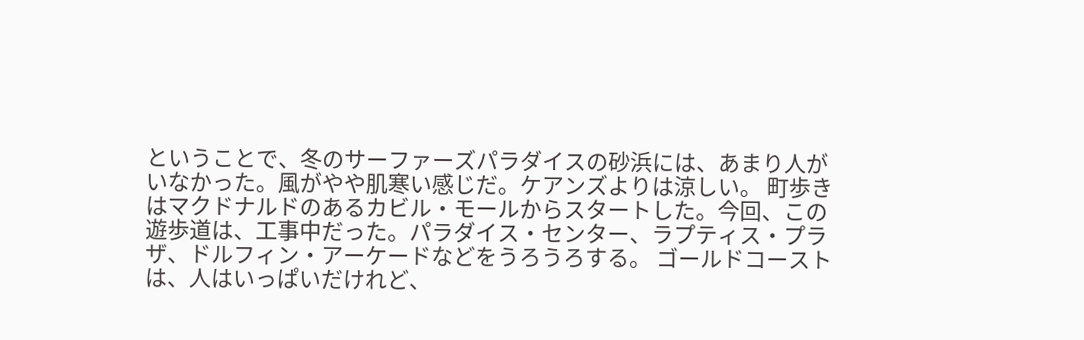ということで、冬のサーファーズパラダイスの砂浜には、あまり人がいなかった。風がやや肌寒い感じだ。ケアンズよりは涼しい。 町歩きはマクドナルドのあるカビル・モールからスタートした。今回、この遊歩道は、工事中だった。パラダイス・センター、ラプティス・プラザ、ドルフィン・アーケードなどをうろうろする。 ゴールドコーストは、人はいっぱいだけれど、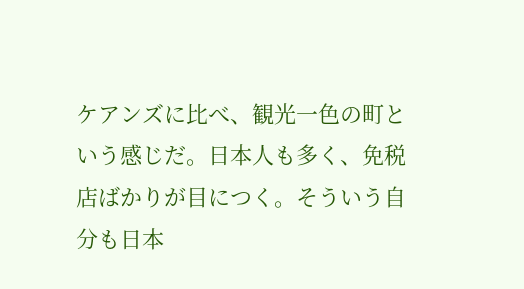ケアンズに比べ、観光一色の町という感じだ。日本人も多く、免税店ばかりが目につく。そういう自分も日本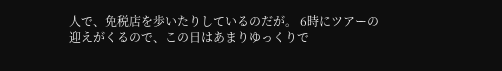人で、免税店を歩いたりしているのだが。 6時にツアーの迎えがくるので、この日はあまりゆっくりで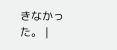きなかった。 |